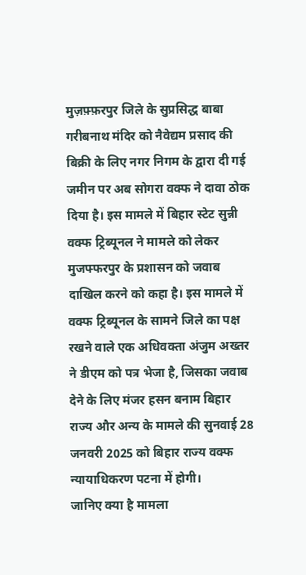मुज़फ़्फ़रपुर जिले के सुप्रसिद्ध बाबा गरीबनाथ मंदिर को नैवेद्यम प्रसाद की बिक्री के लिए नगर निगम के द्वारा दी गई जमीन पर अब सोगरा वक्फ ने दावा ठोक दिया है। इस मामले में बिहार स्टेट सुन्नी वक्फ ट्रिब्यूनल ने मामले को लेकर मुजफ्फरपुर के प्रशासन को जवाब दाखिल करने को कहा है। इस मामले में वक्फ ट्रिब्यूनल के सामने जिले का पक्ष रखने वाले एक अधिवक्ता अंजुम अख्तर ने डीएम को पत्र भेजा है, जिसका जवाब देने के लिए मंजर हसन बनाम बिहार राज्य और अन्य के मामले की सुनवाई 28 जनवरी 2025 को बिहार राज्य वक्फ न्यायाधिकरण पटना में होगी।
जानिए क्या है मामला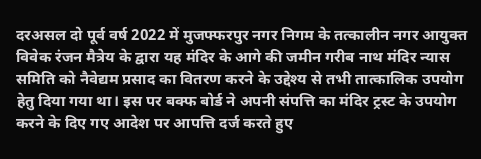दरअसल दो पूर्व वर्ष 2022 में मुजफ्फरपुर नगर निगम के तत्कालीन नगर आयुक्त विवेक रंजन मैत्रेय के द्वारा यह मंदिर के आगे की जमीन गरीब नाथ मंदिर न्यास समिति को नैवेद्यम प्रसाद का वितरण करने के उद्देश्य से तभी तात्कालिक उपयोग हेतु दिया गया था। इस पर बक्फ बोर्ड ने अपनी संपत्ति का मंदिर ट्रस्ट के उपयोग करने के दिए गए आदेश पर आपत्ति दर्ज करते हुए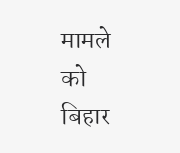मामले को बिहार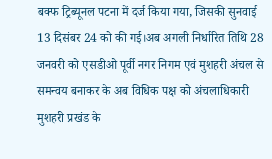बक्फ ट्रिब्यूनल पटना में दर्ज किया गया, जिसकी सुनवाई 13 दिसंबर 24 को की गई।अब अगली निर्धारित तिथि 28 जनवरी को एसडीओ पूर्वी नगर निगम एवं मुशहरी अंचल से समन्वय बनाकर के अब विधिक पक्ष को अंचलाधिकारी मुशहरी प्रखंड के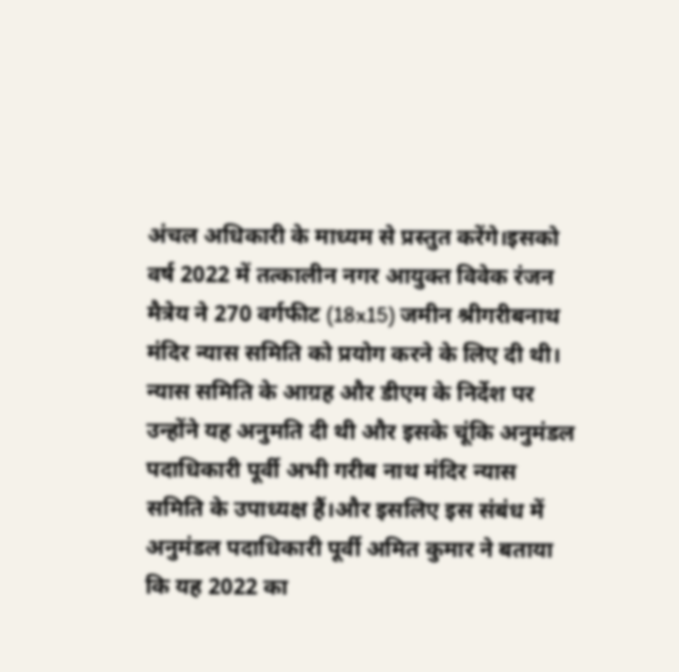अंचल अधिकारी के माध्यम से प्रस्तुत करेंगे।इसको वर्ष 2022 में तत्कालीन नगर आयुक्त विवेक रंजन मैत्रेय ने 270 वर्गफीट (18x15) जमीन श्रीगरीबनाथ मंदिर न्यास समिति को प्रयोग करने के लिए दी थी। न्यास समिति के आग्रह और डीएम के निर्देश पर उन्होंने यह अनुमति दी थी और इसके चूंकि अनुमंडल पदाधिकारी पूर्वी अभी गरीब नाथ मंदिर न्यास समिति के उपाध्यक्ष हैं।और इसलिए इस संबंध में अनुमंडल पदाधिकारी पूर्वी अमित कुमार ने बताया कि यह 2022 का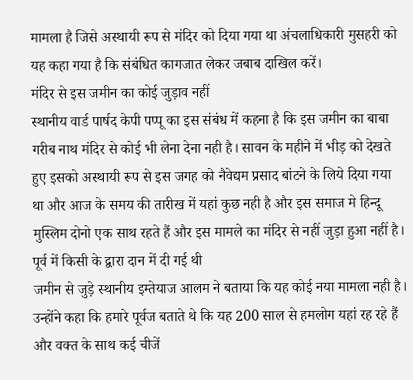मामला है जिसे अस्थायी रूप से मंदिर को दिया गया था अंचलाधिकारी मुसहरी को यह कहा गया है कि संबंधित कागजात लेकर जबाब दाखिल करें।
मंदिर से इस जमीन का कोई जुड़ाव नहीं
स्थानीय वार्ड पार्षद केपी पप्पू का इस संबंध में कहना है कि इस जमीन का बाबा गरीब नाथ मंदिर से कोई भी लेना देना नही है। सावन के महीने में भीड़ को देखते हुए इसको अस्थायी रूप से इस जगह को नैवेद्यम प्रसाद बांटने के लिये दिया गया था और आज के समय की तारीख में यहां कुछ नही है और इस समाज मे हिन्दू मुस्लिम दोनो एक साथ रहते हैं और इस मामले का मंदिर से नहीं जुड़ा हुआ नहीं है।
पूर्व में किसी के द्वारा दान में दी गई थी
जमीन से जुड़े स्थानीय इम्तेयाज आलम ने बताया कि यह कोई नया मामला नही है। उन्होंने कहा कि हमारे पूर्वज बताते थे कि यह 200 साल से हमलोग यहां रह रहे हैं और वक्त के साथ कई चीजें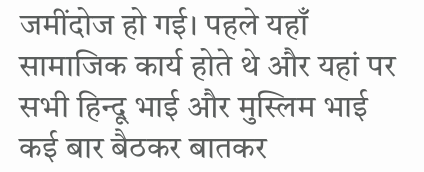जमींदोज हो गई। पहले यहाँ सामाजिक कार्य होते थे और यहां पर सभी हिन्दू भाई और मुस्लिम भाई कई बार बैठकर बातकर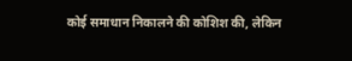कोई समाधान निकालने की कोशिश की, लेकिन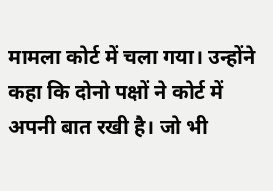मामला कोर्ट में चला गया। उन्होंने कहा कि दोनो पक्षों ने कोर्ट में अपनी बात रखी है। जो भी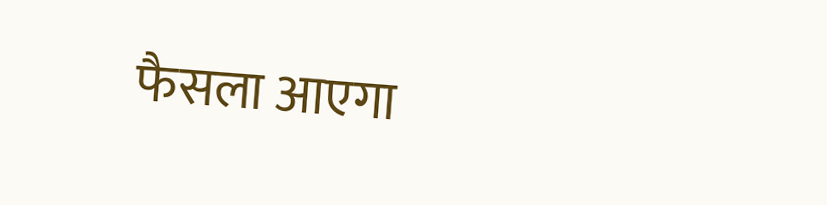फैसला आएगा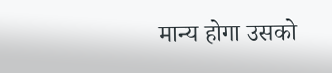मान्य होगा उसको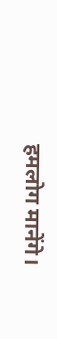हमलोग मानेंगे।